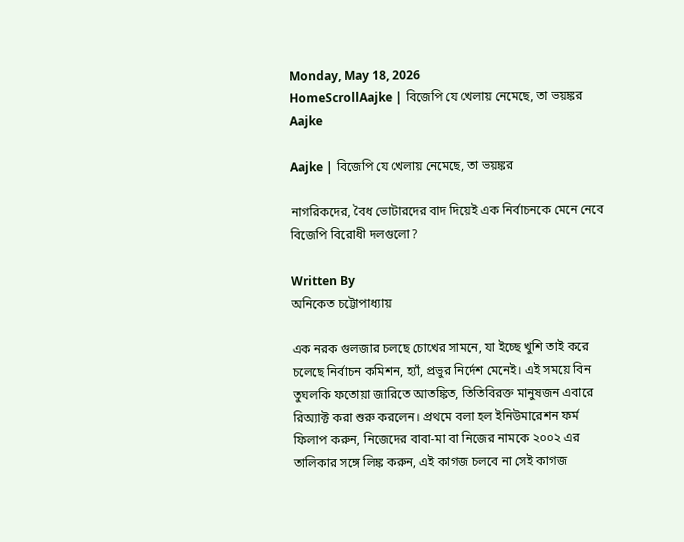Monday, May 18, 2026
HomeScrollAajke | বিজেপি যে খেলায় নেমেছে, তা ভয়ঙ্কর
Aajke

Aajke | বিজেপি যে খেলায় নেমেছে, তা ভয়ঙ্কর

নাগরিকদের, বৈধ ভোটারদের বাদ দিয়েই এক নির্বাচনকে মেনে নেবে বিজেপি বিরোধী দলগুলো?

Written By
অনিকেত চট্টোপাধ্যায়

এক নরক গুলজার চলছে চোখের সামনে, যা ইচ্ছে খুশি তাই করে চলেছে নির্বাচন কমিশন, হ্যাঁ, প্রভুর নির্দেশ মেনেই। এই সময়ে বিন তুঘলকি ফতোয়া জারিতে আতঙ্কিত, তিতিবিরক্ত মানুষজন এবারে রিঅ্যাক্ট করা শুরু করলেন। প্রথমে বলা হল ইনিউমারেশন ফর্ম ফিলাপ করুন, নিজেদের বাবা-মা বা নিজের নামকে ২০০২ এর তালিকার সঙ্গে লিঙ্ক করুন, এই কাগজ চলবে না সেই কাগজ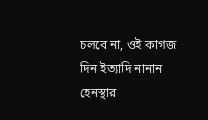চলবে না, ওই কাগজ দিন ইত্যাদি নানান হেনস্থার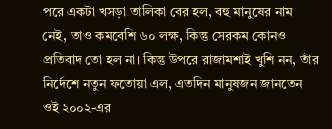পরে একটা খসড়া তালিকা বের হল, বহু মানুষের নাম নেই, তাও কমবেশি ৬০ লক্ষ, কিন্তু সেরকম কোনও প্রতিবাদ তো হল না। কিন্তু উপরে রাজামশাই খুশি নন, তাঁর নির্দেশে নতুন ফতোয়া এল, এতদিন মানুষজন জানতেন ওই ২০০২-এর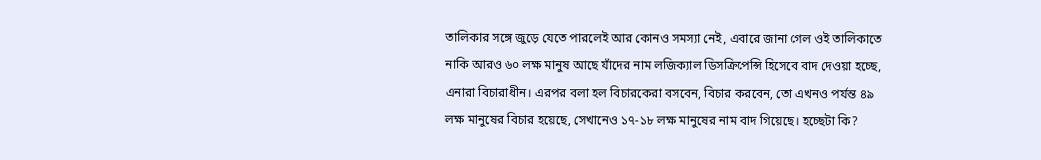তালিকার সঙ্গে জুড়ে যেতে পারলেই আর কোনও সমস্যা নেই, এবারে জানা গেল ওই তালিকাতে নাকি আরও ৬০ লক্ষ মানুষ আছে যাঁদের নাম লজিক্যাল ডিসক্রিপেন্সি হিসেবে বাদ দেওয়া হচ্ছে, এনারা বিচারাধীন। এরপর বলা হল বিচারকেরা বসবেন, বিচার করবেন, তো এখনও পর্যন্ত ৪৯ লক্ষ মানুষের বিচার হয়েছে, সেখানেও ১৭-১৮ লক্ষ মানুষের নাম বাদ গিয়েছে। হচ্ছেটা কি?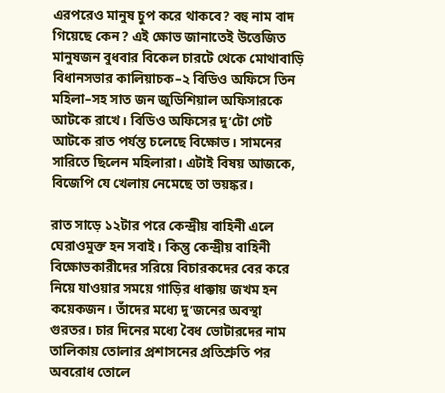এরপরেও মানুষ চুপ করে থাকবে? বহু নাম বাদ গিয়েছে কেন? এই ক্ষোভ জানাতেই উত্তেজিত মানুষজন বুধবার বিকেল চারটে থেকে মোথাবাড়ি বিধানসভার কালিয়াচক–২ বিডিও অফিসে তিন মহিলা–সহ সাত জন জুডিশিয়াল অফিসারকে আটকে রাখে। বিডিও অফিসের দু’টো গেট আটকে রাত পর্যন্ত চলেছে বিক্ষোভ। সামনের সারিতে ছিলেন মহিলারা। এটাই বিষয় আজকে, বিজেপি যে খেলায় নেমেছে তা ভয়ঙ্কর।

রাত সাড়ে ১২টার পরে কেন্দ্রীয় বাহিনী এলে ঘেরাওমুক্ত হন সবাই। কিন্তু কেন্দ্রীয় বাহিনী বিক্ষোভকারীদের সরিয়ে বিচারকদের বের করে নিয়ে যাওয়ার সময়ে গাড়ির ধাক্কায় জখম হন কয়েকজন। তাঁদের মধ্যে দু’জনের অবস্থা গুরতর। চার দিনের মধ্যে বৈধ ভোটারদের নাম তালিকায় তোলার প্রশাসনের প্রতিশ্রুতি পর অবরোধ তোলে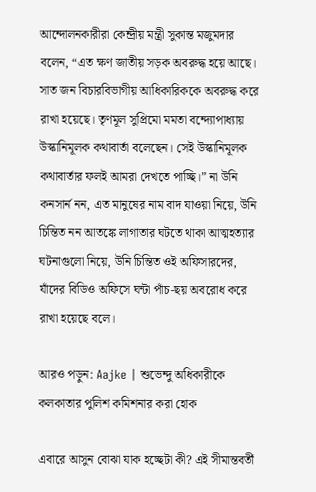আন্দোলনকারীরা কেন্দ্রীয় মন্ত্রী সুকান্ত মজুমদার বলেন, “এত ক্ষণ জাতীয় সড়ক অবরুদ্ধ হয়ে আছে। সাত জন বিচারবিভাগীয় আধিকারিককে অবরুদ্ধ করে রাখা হয়েছে। তৃণমূল সুপ্রিমো মমতা বন্দ্যোপাধ্যায় উস্কানিমূলক কথাবার্তা বলেছেন। সেই উস্কানিমূলক কথাবার্তার ফলই আমরা দেখতে পাচ্ছি।” না উনি কনসার্ন নন, এত মানুষের নাম বাদ যাওয়া নিয়ে, উনি চিন্তিত নন আতঙ্কে লাগাতার ঘটতে থাকা আত্মহত্যার ঘটনাগুলো নিয়ে, উনি চিন্তিত ওই অফিসারদের, যাঁদের বিডিও অফিসে ঘন্টা পাঁচ-ছয় অবরোধ করে রাখা হয়েছে বলে।

আরও পড়ুন: Aajke | শুভেন্দু অধিকারীকে কলকাতার পুলিশ কমিশনার করা হোক

এবারে আসুন বোঝা যাক হচ্ছেটা কী? এই সীমান্তবর্তী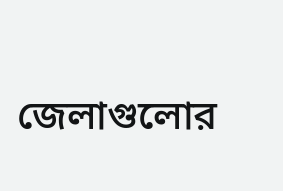জেলাগুলোর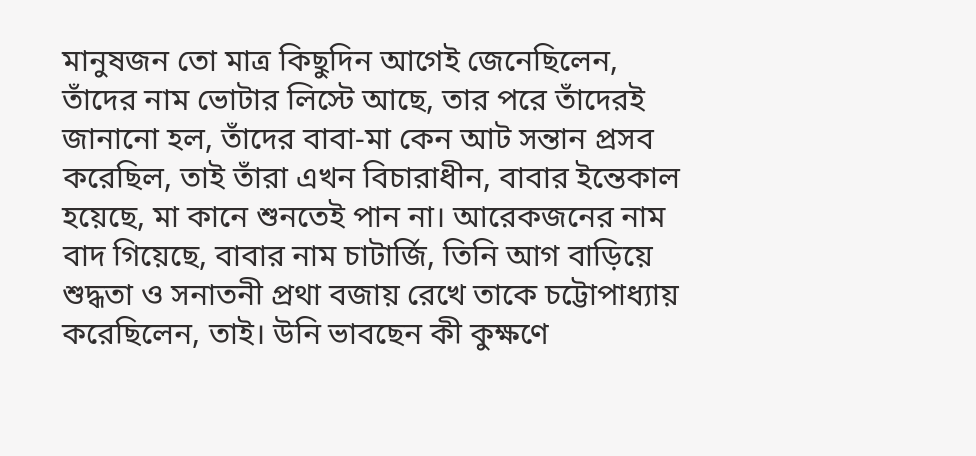মানুষজন তো মাত্র কিছুদিন আগেই জেনেছিলেন, তাঁদের নাম ভোটার লিস্টে আছে, তার পরে তাঁদেরই জানানো হল, তাঁদের বাবা-মা কেন আট সন্তান প্রসব করেছিল, তাই তাঁরা এখন বিচারাধীন, বাবার ইন্তেকাল হয়েছে, মা কানে শুনতেই পান না। আরেকজনের নাম বাদ গিয়েছে, বাবার নাম চাটার্জি, তিনি আগ বাড়িয়ে শুদ্ধতা ও সনাতনী প্রথা বজায় রেখে তাকে চট্টোপাধ্যায় করেছিলেন, তাই। উনি ভাবছেন কী কুক্ষণে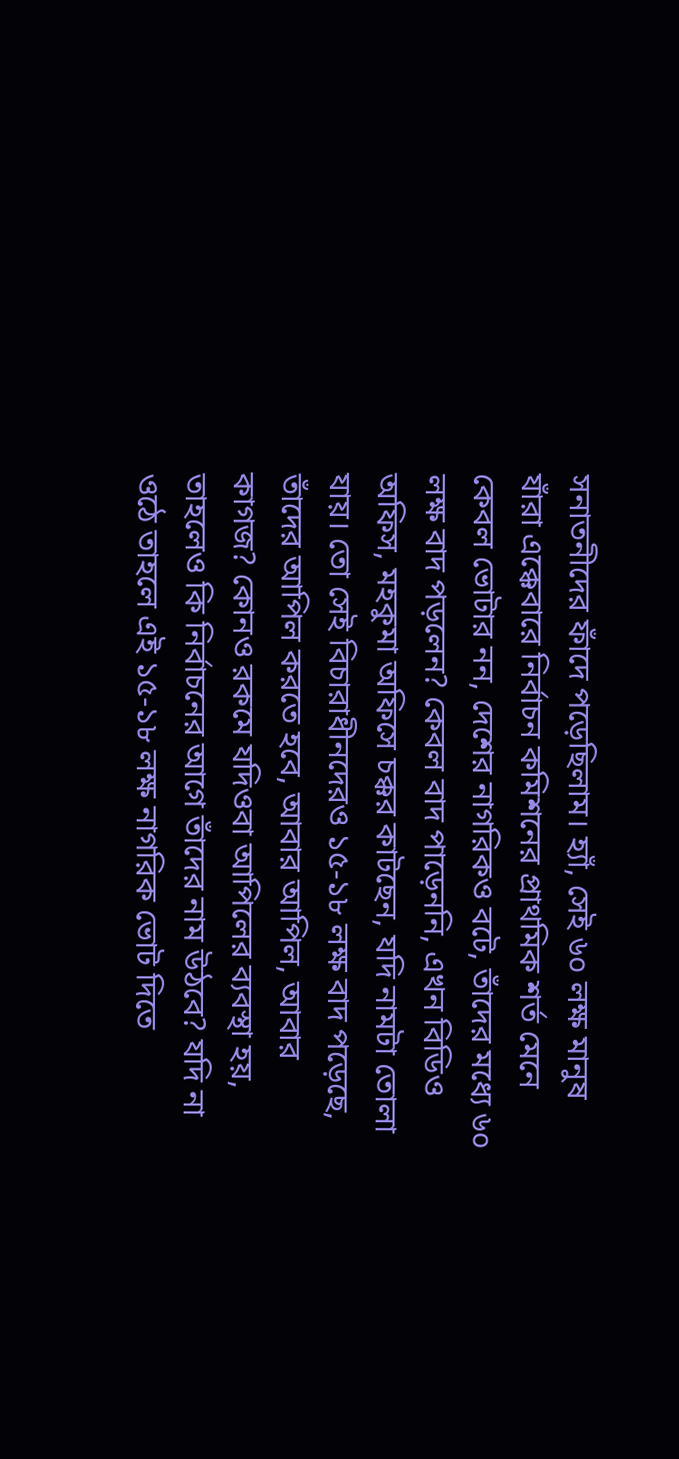সনাতনীদের ফাঁদে পড়েছিলাম। হ্যাঁ, সেই ৬০ লক্ষ মানুষ যাঁরা এক্কেবারে নির্বাচন কমিশনের প্রাথমিক শর্ত মেনে কেবল ভোটার নন, দেশের নাগরিকও বটে, তাঁদের মধ্যে ৬০ লক্ষ বাদ পড়লেন? কেবল বাদ পাড়েননি, এখন বিডিও অফিস, মহকুমা অফিসে চক্কর কাটছেন, যদি নামটা তোলা যায়। তো সেই বিচারাধীনদেরও ১৫-১৮ লক্ষ বাদ পড়েছে, তাঁদের আপিল করতে হবে, আবার আপিল, আবার কাগজ? কোনও রকমে যদিওবা আপিলের ব্যবস্থা হয়, তাহলেও কি নির্বাচনের আগে তাঁদের নাম উঠবে? যদি না ওঠে তাহলে এই ১৫-১৮ লক্ষ নাগরিক ভোট দিতে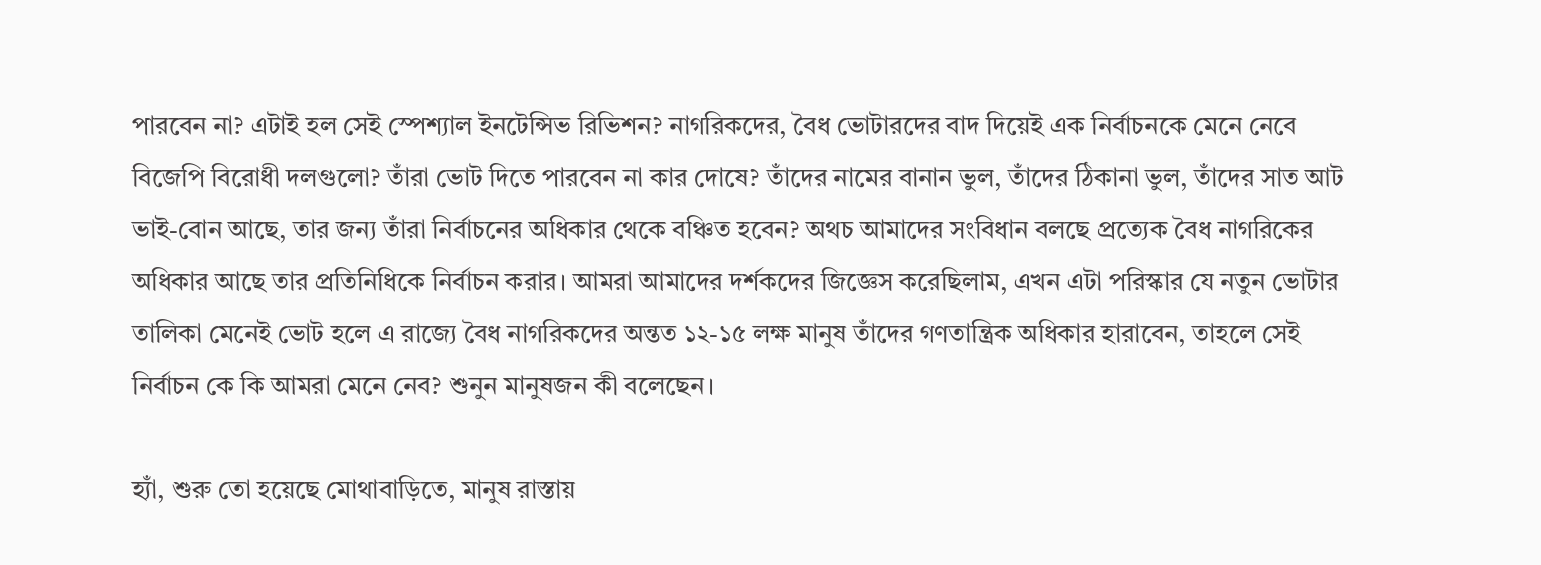পারবেন না? এটাই হল সেই স্পেশ্যাল ইনটেন্সিভ রিভিশন? নাগরিকদের, বৈধ ভোটারদের বাদ দিয়েই এক নির্বাচনকে মেনে নেবে বিজেপি বিরোধী দলগুলো? তাঁরা ভোট দিতে পারবেন না কার দোষে? তাঁদের নামের বানান ভুল, তাঁদের ঠিকানা ভুল, তাঁদের সাত আট ভাই-বোন আছে, তার জন্য তাঁরা নির্বাচনের অধিকার থেকে বঞ্চিত হবেন? অথচ আমাদের সংবিধান বলছে প্রত্যেক বৈধ নাগরিকের অধিকার আছে তার প্রতিনিধিকে নির্বাচন করার। আমরা আমাদের দর্শকদের জিজ্ঞেস করেছিলাম, এখন এটা পরিস্কার যে নতুন ভোটার তালিকা মেনেই ভোট হলে এ রাজ্যে বৈধ নাগরিকদের অন্তত ১২-১৫ লক্ষ মানুষ তাঁদের গণতান্ত্রিক অধিকার হারাবেন, তাহলে সেই নির্বাচন কে কি আমরা মেনে নেব? শুনুন মানুষজন কী বলেছেন।

হ্যাঁ, শুরু তো হয়েছে মোথাবাড়িতে, মানুষ রাস্তায়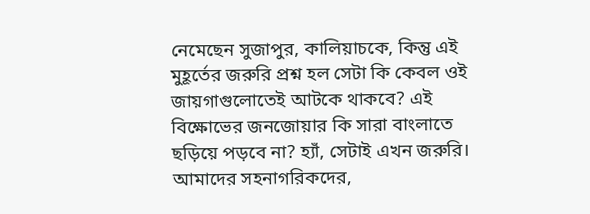নেমেছেন সুজাপুর, কালিয়াচকে, কিন্তু এই মুহূর্তের জরুরি প্রশ্ন হল সেটা কি কেবল ওই জায়গাগুলোতেই আটকে থাকবে? এই বিক্ষোভের জনজোয়ার কি সারা বাংলাতে ছড়িয়ে পড়বে না? হ্যাঁ, সেটাই এখন জরুরি। আমাদের সহনাগরিকদের,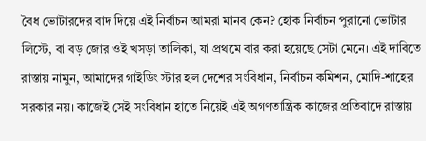বৈধ ভোটারদের বাদ দিয়ে এই নির্বাচন আমরা মানব কেন? হোক নির্বাচন পুরানো ভোটার লিস্টে, বা বড় জোর ওই খসড়া তালিকা, যা প্রথমে বার করা হয়েছে সেটা মেনে। এই দাবিতে রাস্তায় নামুন, আমাদের গাইডিং স্টার হল দেশের সংবিধান, নির্বাচন কমিশন, মোদি-শাহের সরকার নয়। কাজেই সেই সংবিধান হাতে নিয়েই এই অগণতান্ত্রিক কাজের প্রতিবাদে রাস্তায়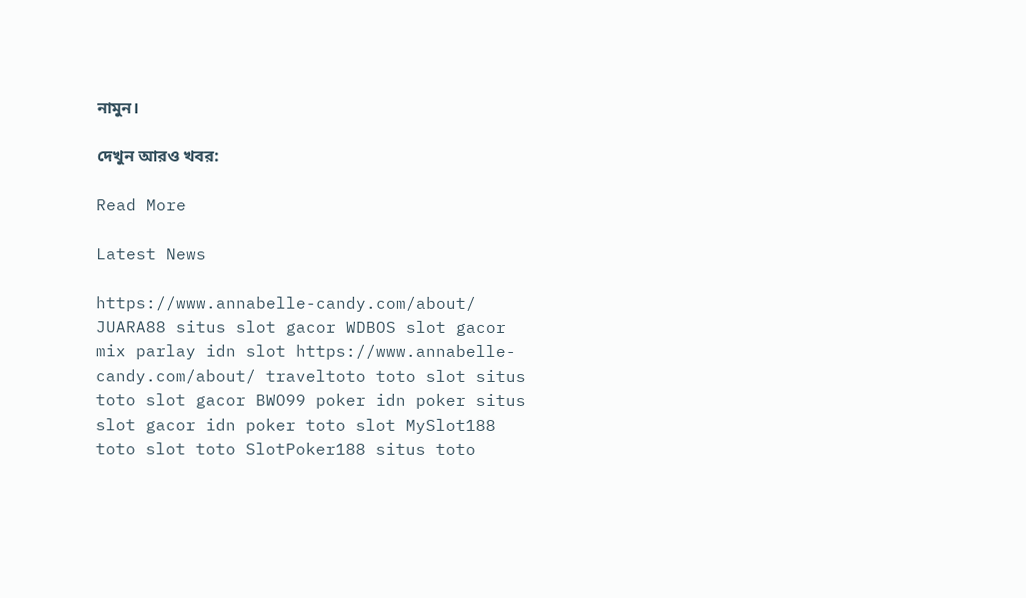নামুন।

দেখুন আরও খবর:

Read More

Latest News

https://www.annabelle-candy.com/about/ JUARA88 situs slot gacor WDBOS slot gacor mix parlay idn slot https://www.annabelle-candy.com/about/ traveltoto toto slot situs toto slot gacor BWO99 poker idn poker situs slot gacor idn poker toto slot MySlot188 toto slot toto SlotPoker188 situs toto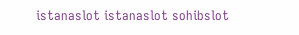istanaslot istanaslot sohibslot